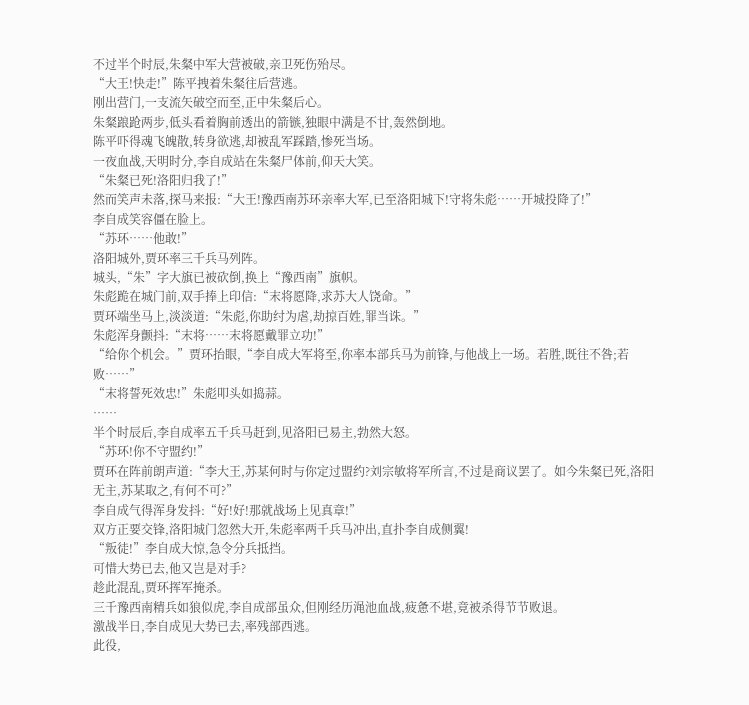不过半个时辰,朱粲中军大营被破,亲卫死伤殆尽。
“大王!快走!”陈平拽着朱粲往后营逃。
刚出营门,一支流矢破空而至,正中朱粲后心。
朱粲踉跄两步,低头看着胸前透出的箭镞,独眼中满是不甘,轰然倒地。
陈平吓得魂飞魄散,转身欲逃,却被乱军踩踏,惨死当场。
一夜血战,天明时分,李自成站在朱粲尸体前,仰天大笑。
“朱粲已死!洛阳归我了!”
然而笑声未落,探马来报:“大王!豫西南苏环亲率大军,已至洛阳城下!守将朱彪……开城投降了!”
李自成笑容僵在脸上。
“苏环……他敢!”
洛阳城外,贾环率三千兵马列阵。
城头,“朱”字大旗已被砍倒,换上“豫西南”旗帜。
朱彪跪在城门前,双手捧上印信:“末将愿降,求苏大人饶命。”
贾环端坐马上,淡淡道:“朱彪,你助纣为虐,劫掠百姓,罪当诛。”
朱彪浑身颤抖:“末将……末将愿戴罪立功!”
“给你个机会。”贾环抬眼,“李自成大军将至,你率本部兵马为前锋,与他战上一场。若胜,既往不咎;若败……”
“末将誓死效忠!”朱彪叩头如捣蒜。
……
半个时辰后,李自成率五千兵马赶到,见洛阳已易主,勃然大怒。
“苏环!你不守盟约!”
贾环在阵前朗声道:“李大王,苏某何时与你定过盟约?刘宗敏将军所言,不过是商议罢了。如今朱粲已死,洛阳无主,苏某取之,有何不可?”
李自成气得浑身发抖:“好!好!那就战场上见真章!”
双方正要交锋,洛阳城门忽然大开,朱彪率两千兵马冲出,直扑李自成侧翼!
“叛徒!”李自成大惊,急令分兵抵挡。
可惜大势已去,他又岂是对手?
趁此混乱,贾环挥军掩杀。
三千豫西南精兵如狼似虎,李自成部虽众,但刚经历渑池血战,疲惫不堪,竟被杀得节节败退。
激战半日,李自成见大势已去,率残部西逃。
此役,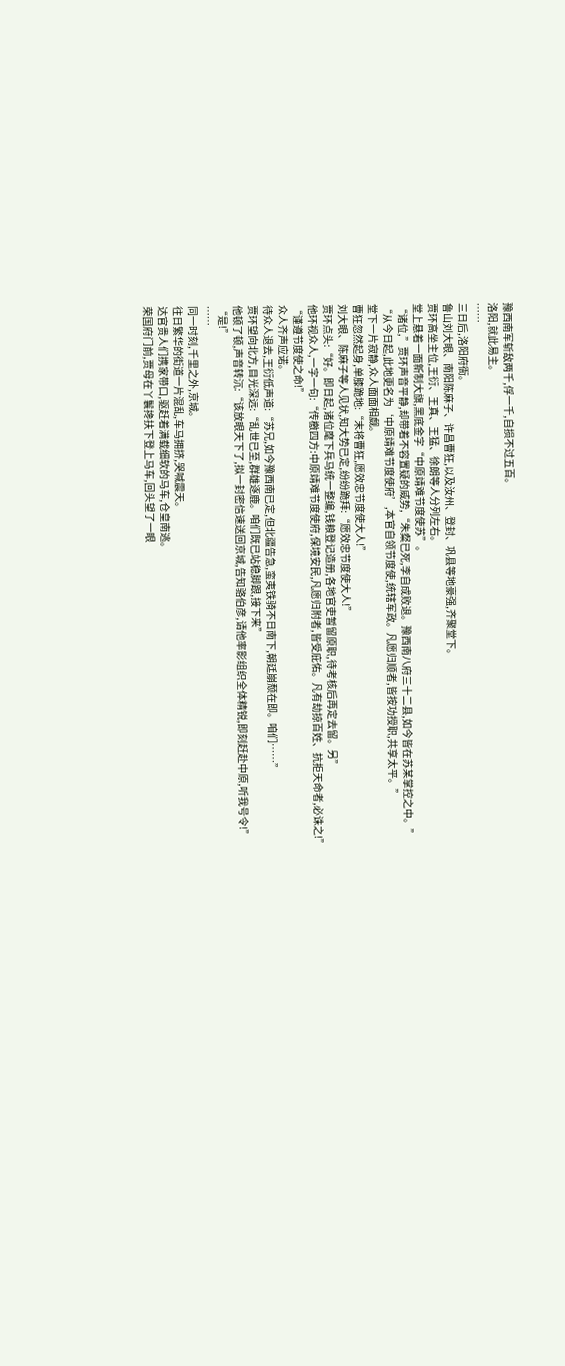豫西南军斩敌两千,俘一千,自损不过五百。
洛阳,就此易主。
……
三日后,洛阳府衙。
鲁山刘大眼、南阳陈麻子、许昌曹狂,以及汝州、登封、巩县等地豪强,齐聚堂下。
贾环高坐主位,王衍、王真、王猛、徐朗等人分列左右。
堂上悬着一面新制大旗,黑底金字“中原靖难节度使苏”。
“诸位,”贾环声音平静,却带着不容置疑的威势,“朱粲已死,李自成败退。豫西南八府三十二县,如今皆在苏某掌控之中。”
“从今日起,此地更名为‘中原靖难节度使府’,本官自领节度使,统辖军政。凡愿归顺者,皆按功授职,共享太平。”
堂下一片寂静,众人面面相觑。
曹狂忽然起身,单膝跪地:“末将曹狂,愿效忠节度使大人!”
刘大眼、陈麻子等人见状,知大势已定,纷纷跪拜:“愿效忠节度使大人!”
贾环点头:“好。即日起,诸位麾下兵马统一整编,钱粮登记造册,各地官吏暂留原职,待考核后再定去留。另”
他环视众人,一字一句:“传檄四方:中原靖难节度使府,保境安民,凡愿归附者,皆受庇佑。凡有劫掠百姓、抗拒天命者,必诛之!”
“谨遵节度使之命!”
众人齐声应诺。
待众人退去,王衍低声道:“苏兄,如今豫西南已定,但北疆告急,蛮夷铁骑不日南下,朝廷崩颓在即。咱们……”
贾环望向北方,目光深远:“乱世已至,群雄逐鹿。咱们既已站稳脚跟,接下来”
他顿了顿,声音转沉:“该放眼天下了,拟一封密信速送回京城,告知骆伯彦,请他率影组织全体精锐,即刻赶赴中原,听我号令!”
“是!”
……
同一时刻,千里之外,京城。
往日繁华的街道一片混乱,车马拥挤,哭喊震天。
达官贵人们携家带口,驱赶着满载细软的马车,仓皇南逃。
荣国府门前,贾母在丫鬟搀扶下登上马车,回头望了一眼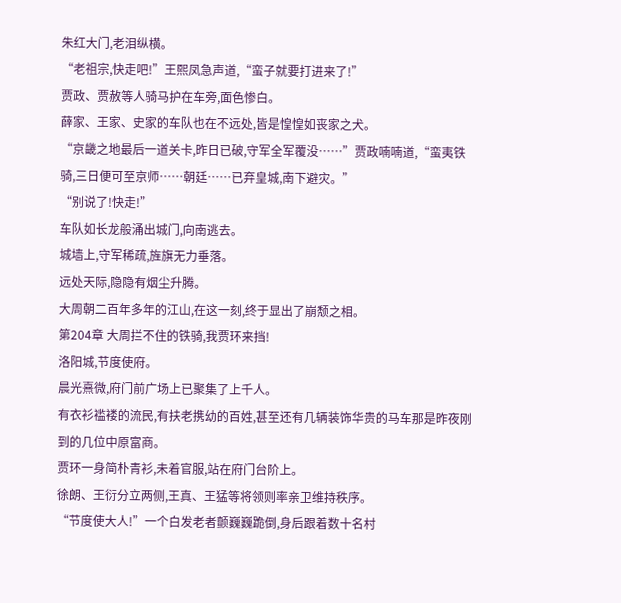朱红大门,老泪纵横。
“老祖宗,快走吧!”王熙凤急声道,“蛮子就要打进来了!”
贾政、贾赦等人骑马护在车旁,面色惨白。
薛家、王家、史家的车队也在不远处,皆是惶惶如丧家之犬。
“京畿之地最后一道关卡,昨日已破,守军全军覆没……”贾政喃喃道,“蛮夷铁骑,三日便可至京师……朝廷……已弃皇城,南下避灾。”
“别说了!快走!”
车队如长龙般涌出城门,向南逃去。
城墙上,守军稀疏,旌旗无力垂落。
远处天际,隐隐有烟尘升腾。
大周朝二百年多年的江山,在这一刻,终于显出了崩颓之相。
第204章 大周拦不住的铁骑,我贾环来挡!
洛阳城,节度使府。
晨光熹微,府门前广场上已聚集了上千人。
有衣衫褴褛的流民,有扶老携幼的百姓,甚至还有几辆装饰华贵的马车那是昨夜刚到的几位中原富商。
贾环一身简朴青衫,未着官服,站在府门台阶上。
徐朗、王衍分立两侧,王真、王猛等将领则率亲卫维持秩序。
“节度使大人!”一个白发老者颤巍巍跪倒,身后跟着数十名村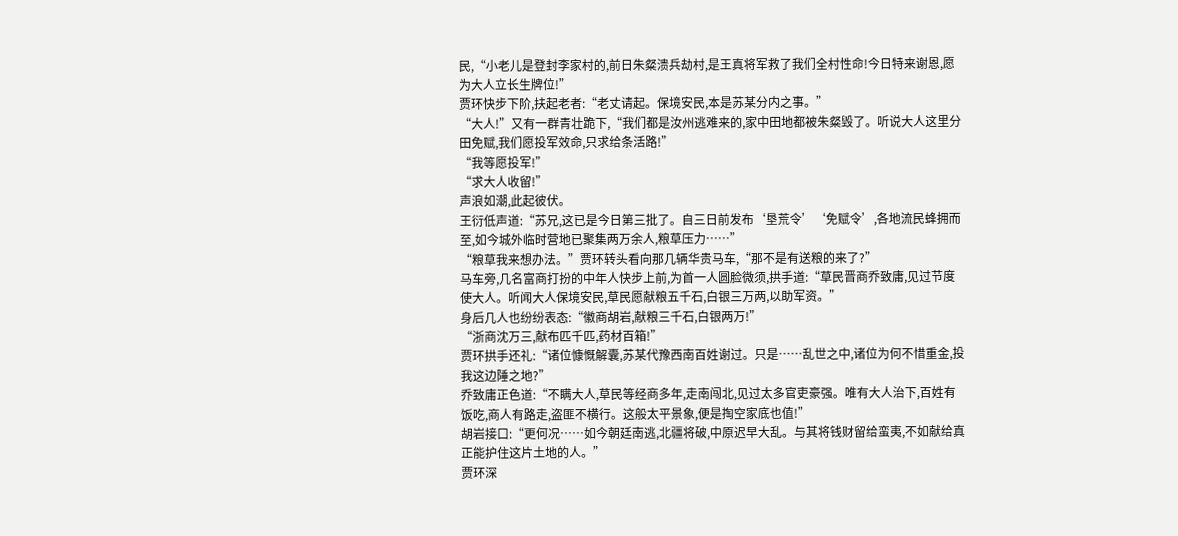民,“小老儿是登封李家村的,前日朱粲溃兵劫村,是王真将军救了我们全村性命!今日特来谢恩,愿为大人立长生牌位!”
贾环快步下阶,扶起老者:“老丈请起。保境安民,本是苏某分内之事。”
“大人!”又有一群青壮跪下,“我们都是汝州逃难来的,家中田地都被朱粲毁了。听说大人这里分田免赋,我们愿投军效命,只求给条活路!”
“我等愿投军!”
“求大人收留!”
声浪如潮,此起彼伏。
王衍低声道:“苏兄,这已是今日第三批了。自三日前发布‘垦荒令’‘免赋令’,各地流民蜂拥而至,如今城外临时营地已聚集两万余人,粮草压力……”
“粮草我来想办法。”贾环转头看向那几辆华贵马车,“那不是有送粮的来了?”
马车旁,几名富商打扮的中年人快步上前,为首一人圆脸微须,拱手道:“草民晋商乔致庸,见过节度使大人。听闻大人保境安民,草民愿献粮五千石,白银三万两,以助军资。”
身后几人也纷纷表态:“徽商胡岩,献粮三千石,白银两万!”
“浙商沈万三,献布匹千匹,药材百箱!”
贾环拱手还礼:“诸位慷慨解囊,苏某代豫西南百姓谢过。只是……乱世之中,诸位为何不惜重金,投我这边陲之地?”
乔致庸正色道:“不瞒大人,草民等经商多年,走南闯北,见过太多官吏豪强。唯有大人治下,百姓有饭吃,商人有路走,盗匪不横行。这般太平景象,便是掏空家底也值!”
胡岩接口:“更何况……如今朝廷南逃,北疆将破,中原迟早大乱。与其将钱财留给蛮夷,不如献给真正能护住这片土地的人。”
贾环深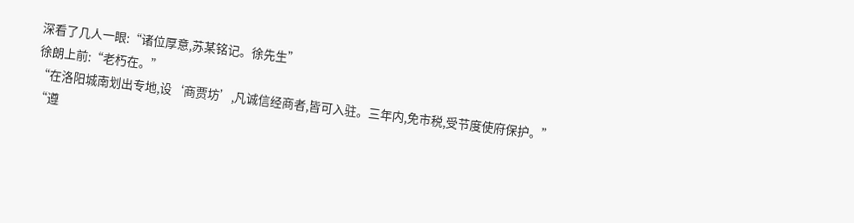深看了几人一眼:“诸位厚意,苏某铭记。徐先生”
徐朗上前:“老朽在。”
“在洛阳城南划出专地,设‘商贾坊’,凡诚信经商者,皆可入驻。三年内,免市税,受节度使府保护。”
“遵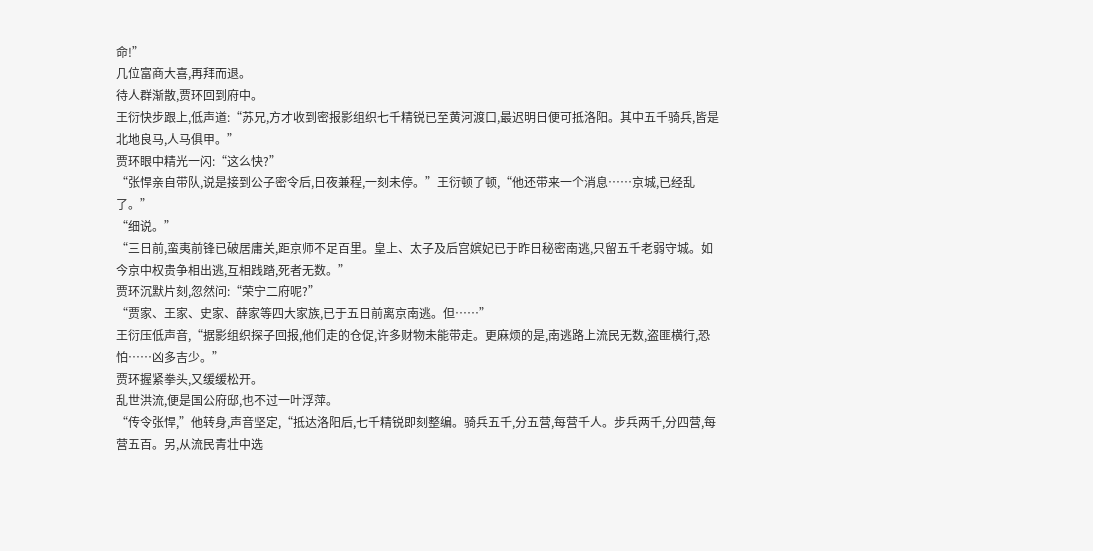命!”
几位富商大喜,再拜而退。
待人群渐散,贾环回到府中。
王衍快步跟上,低声道:“苏兄,方才收到密报影组织七千精锐已至黄河渡口,最迟明日便可抵洛阳。其中五千骑兵,皆是北地良马,人马俱甲。”
贾环眼中精光一闪:“这么快?”
“张悍亲自带队,说是接到公子密令后,日夜兼程,一刻未停。”王衍顿了顿,“他还带来一个消息……京城,已经乱了。”
“细说。”
“三日前,蛮夷前锋已破居庸关,距京师不足百里。皇上、太子及后宫嫔妃已于昨日秘密南逃,只留五千老弱守城。如今京中权贵争相出逃,互相践踏,死者无数。”
贾环沉默片刻,忽然问:“荣宁二府呢?”
“贾家、王家、史家、薛家等四大家族,已于五日前离京南逃。但……”
王衍压低声音,“据影组织探子回报,他们走的仓促,许多财物未能带走。更麻烦的是,南逃路上流民无数,盗匪横行,恐怕……凶多吉少。”
贾环握紧拳头,又缓缓松开。
乱世洪流,便是国公府邸,也不过一叶浮萍。
“传令张悍,”他转身,声音坚定,“抵达洛阳后,七千精锐即刻整编。骑兵五千,分五营,每营千人。步兵两千,分四营,每营五百。另,从流民青壮中选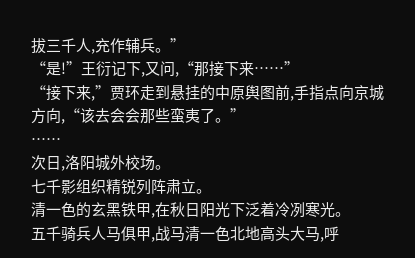拔三千人,充作辅兵。”
“是!”王衍记下,又问,“那接下来……”
“接下来,”贾环走到悬挂的中原舆图前,手指点向京城方向,“该去会会那些蛮夷了。”
……
次日,洛阳城外校场。
七千影组织精锐列阵肃立。
清一色的玄黑铁甲,在秋日阳光下泛着冷冽寒光。
五千骑兵人马俱甲,战马清一色北地高头大马,呼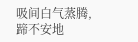吸间白气蒸腾,蹄不安地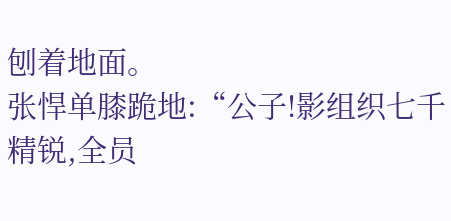刨着地面。
张悍单膝跪地:“公子!影组织七千精锐,全员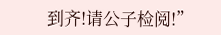到齐!请公子检阅!”